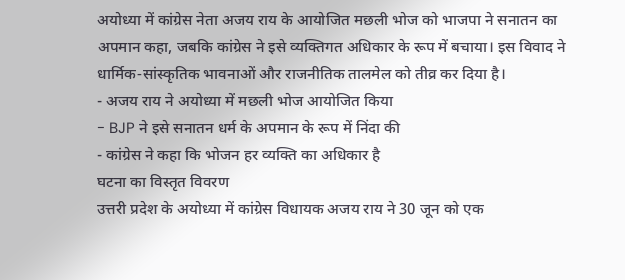अयोध्या में कांग्रेस नेता अजय राय के आयोजित मछली भोज को भाजपा ने सनातन का अपमान कहा, जबकि कांग्रेस ने इसे व्यक्तिगत अधिकार के रूप में बचाया। इस विवाद ने धार्मिक‑सांस्कृतिक भावनाओं और राजनीतिक तालमेल को तीव्र कर दिया है।
- अजय राय ने अयोध्या में मछली भोज आयोजित किया
- BJP ने इसे सनातन धर्म के अपमान के रूप में निंदा की
- कांग्रेस ने कहा कि भोजन हर व्यक्ति का अधिकार है
घटना का विस्तृत विवरण
उत्तरी प्रदेश के अयोध्या में कांग्रेस विधायक अजय राय ने 30 जून को एक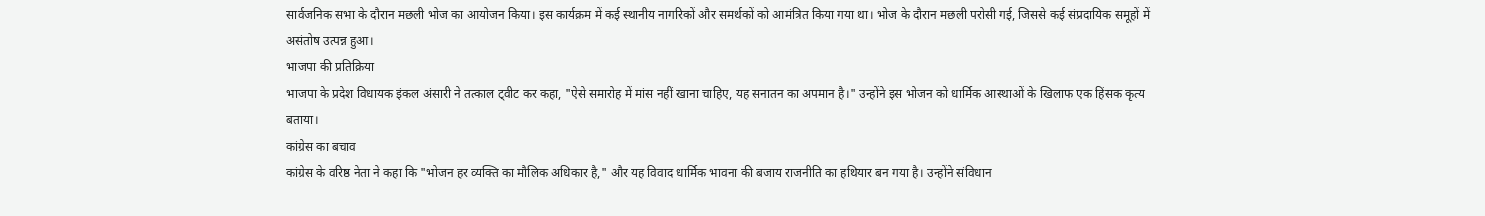सार्वजनिक सभा के दौरान मछली भोज का आयोजन किया। इस कार्यक्रम में कई स्थानीय नागरिकों और समर्थकों को आमंत्रित किया गया था। भोज के दौरान मछली परोसी गई, जिससे कई संप्रदायिक समूहों में असंतोष उत्पन्न हुआ।
भाजपा की प्रतिक्रिया
भाजपा के प्रदेश विधायक इंकल अंसारी ने तत्काल ट्वीट कर कहा, "ऐसे समारोह में मांस नहीं खाना चाहिए, यह सनातन का अपमान है।" उन्होंने इस भोजन को धार्मिक आस्थाओं के खिलाफ एक हिंसक कृत्य बताया।
कांग्रेस का बचाव
कांग्रेस के वरिष्ठ नेता ने कहा कि "भोजन हर व्यक्ति का मौलिक अधिकार है," और यह विवाद धार्मिक भावना की बजाय राजनीति का हथियार बन गया है। उन्होंने संविधान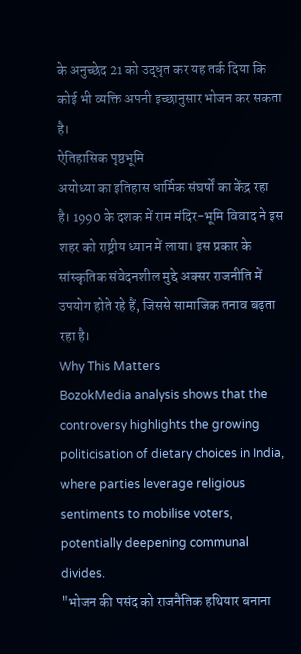के अनुच्छेद 21 को उद्धृत कर यह तर्क दिया कि कोई भी व्यक्ति अपनी इच्छानुसार भोजन कर सकता है।
ऐतिहासिक पृष्ठभूमि
अयोध्या का इतिहास धार्मिक संघर्षों का केंद्र रहा है। 1990 के दशक में राम मंदिर-भूमि विवाद ने इस शहर को राष्ट्रीय ध्यान में लाया। इस प्रकार के सांस्कृतिक संवेदनशील मुद्दे अक्सर राजनीति में उपयोग होते रहे हैं, जिससे सामाजिक तनाव बढ़ता रहा है।
Why This Matters
BozokMedia analysis shows that the controversy highlights the growing politicisation of dietary choices in India, where parties leverage religious sentiments to mobilise voters, potentially deepening communal divides.
"भोजन की पसंद को राजनैतिक हथियार बनाना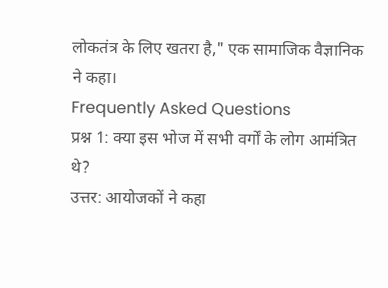लोकतंत्र के लिए खतरा है," एक सामाजिक वैज्ञानिक ने कहा।
Frequently Asked Questions
प्रश्न 1: क्या इस भोज में सभी वर्गों के लोग आमंत्रित थे?
उत्तर: आयोजकों ने कहा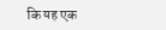कि यह एक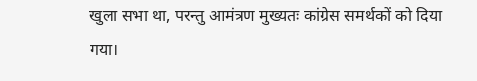खुला सभा था, परन्तु आमंत्रण मुख्यतः कांग्रेस समर्थकों को दिया गया।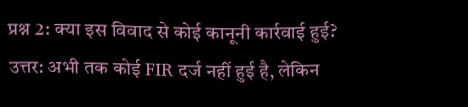प्रश्न 2: क्या इस विवाद से कोई कानूनी कार्रवाई हुई?
उत्तर: अभी तक कोई FIR दर्ज नहीं हुई है, लेकिन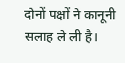दोनों पक्षों ने कानूनी सलाह ले ली है।